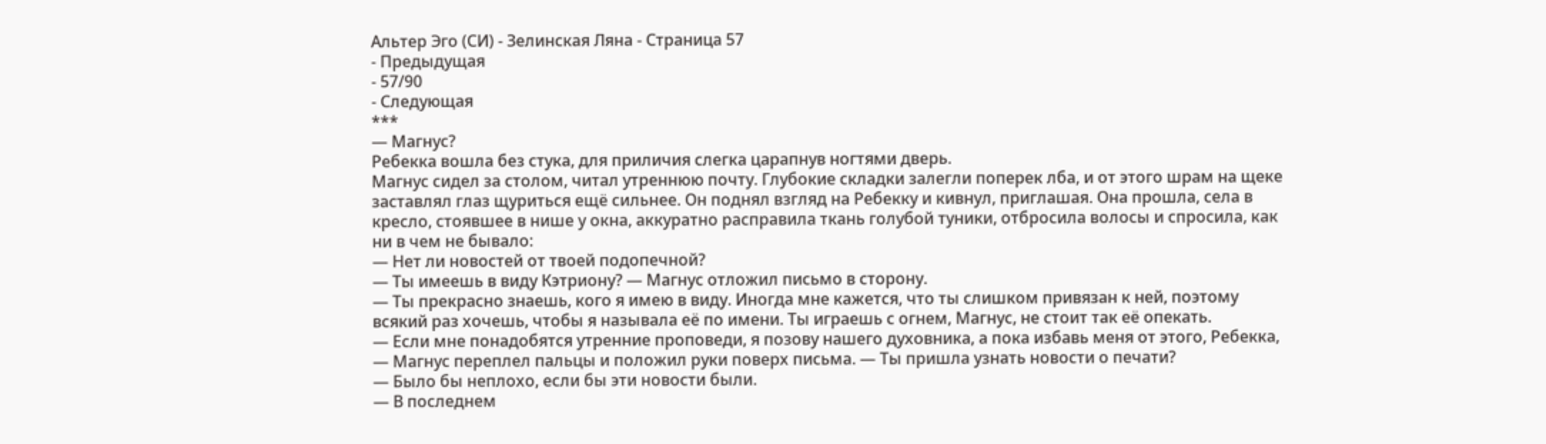Альтер Эго (СИ) - Зелинская Ляна - Страница 57
- Предыдущая
- 57/90
- Следующая
***
— Магнус?
Ребекка вошла без стука, для приличия слегка царапнув ногтями дверь.
Магнус сидел за столом, читал утреннюю почту. Глубокие складки залегли поперек лба, и от этого шрам на щеке заставлял глаз щуриться ещё сильнее. Он поднял взгляд на Ребекку и кивнул, приглашая. Она прошла, села в кресло, стоявшее в нише у окна, аккуратно расправила ткань голубой туники, отбросила волосы и спросила, как ни в чем не бывало:
— Нет ли новостей от твоей подопечной?
— Ты имеешь в виду Кэтриону? — Магнус отложил письмо в сторону.
— Ты прекрасно знаешь, кого я имею в виду. Иногда мне кажется, что ты слишком привязан к ней, поэтому всякий раз хочешь, чтобы я называла её по имени. Ты играешь с огнем, Магнус, не стоит так её опекать.
— Если мне понадобятся утренние проповеди, я позову нашего духовника, а пока избавь меня от этого, Ребекка, — Магнус переплел пальцы и положил руки поверх письма. — Ты пришла узнать новости о печати?
— Было бы неплохо, если бы эти новости были.
— В последнем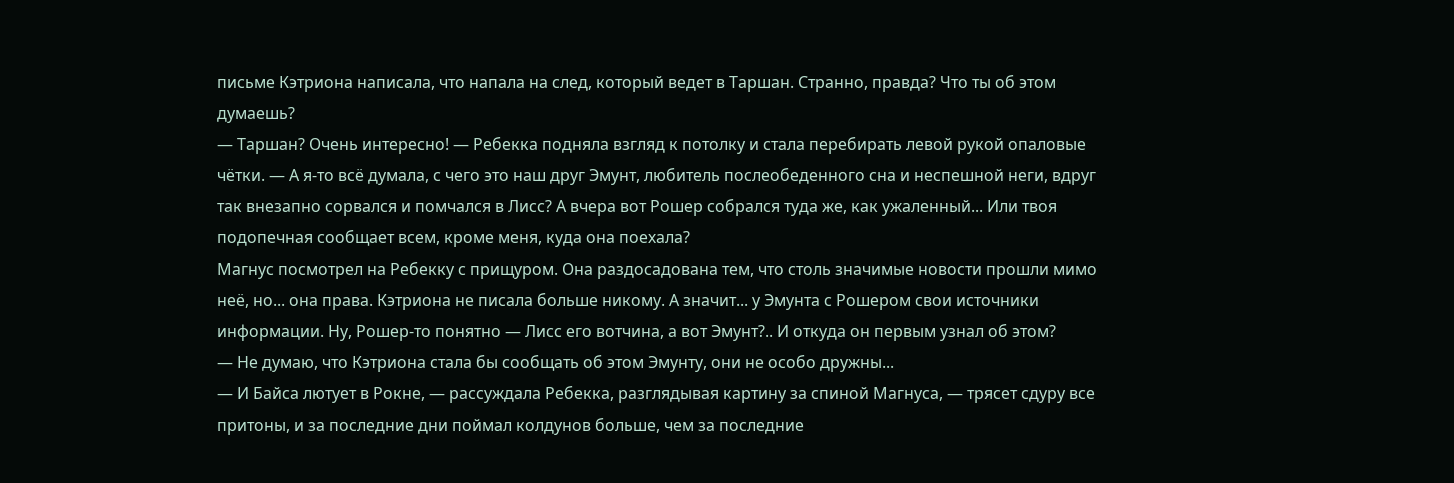письме Кэтриона написала, что напала на след, который ведет в Таршан. Странно, правда? Что ты об этом думаешь?
— Таршан? Очень интересно! — Ребекка подняла взгляд к потолку и стала перебирать левой рукой опаловые чётки. — А я-то всё думала, с чего это наш друг Эмунт, любитель послеобеденного сна и неспешной неги, вдруг так внезапно сорвался и помчался в Лисс? А вчера вот Рошер собрался туда же, как ужаленный... Или твоя подопечная сообщает всем, кроме меня, куда она поехала?
Магнус посмотрел на Ребекку с прищуром. Она раздосадована тем, что столь значимые новости прошли мимо неё, но... она права. Кэтриона не писала больше никому. А значит... у Эмунта с Рошером свои источники информации. Ну, Рошер-то понятно — Лисс его вотчина, а вот Эмунт?.. И откуда он первым узнал об этом?
— Не думаю, что Кэтриона стала бы сообщать об этом Эмунту, они не особо дружны...
— И Байса лютует в Рокне, — рассуждала Ребекка, разглядывая картину за спиной Магнуса, — трясет сдуру все притоны, и за последние дни поймал колдунов больше, чем за последние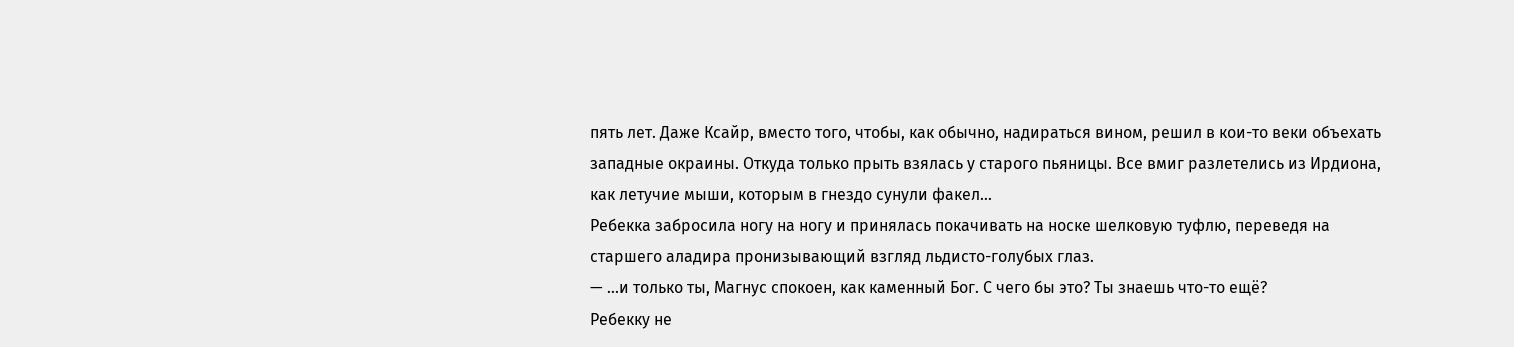пять лет. Даже Ксайр, вместо того, чтобы, как обычно, надираться вином, решил в кои-то веки объехать западные окраины. Откуда только прыть взялась у старого пьяницы. Все вмиг разлетелись из Ирдиона, как летучие мыши, которым в гнездо сунули факел...
Ребекка забросила ногу на ногу и принялась покачивать на носке шелковую туфлю, переведя на старшего аладира пронизывающий взгляд льдисто-голубых глаз.
— ...и только ты, Магнус спокоен, как каменный Бог. С чего бы это? Ты знаешь что-то ещё?
Ребекку не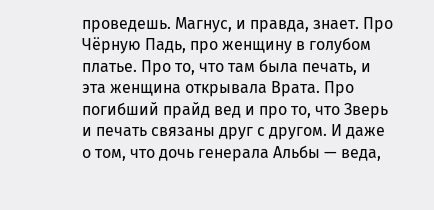проведешь. Магнус, и правда, знает. Про Чёрную Падь, про женщину в голубом платье. Про то, что там была печать, и эта женщина открывала Врата. Про погибший прайд вед и про то, что Зверь и печать связаны друг с другом. И даже о том, что дочь генерала Альбы — веда,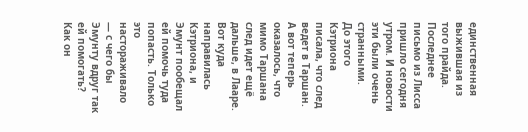единственная выжившая из того прайда.
Последнее письмо из Лисса пришло сегодня утром. И новости эти были очень странными.
До этого Кэтриона писала, что след ведет в Таршан. А вот теперь оказалось, что мимо Таршана след идет ещё дальше, в Лааре. Вот куда направилась Кэтриона, и Эмунт пообещал ей помочь туда попасть. Только это настораживало — с чего бы Эмунту вдруг так ей помогать? Как он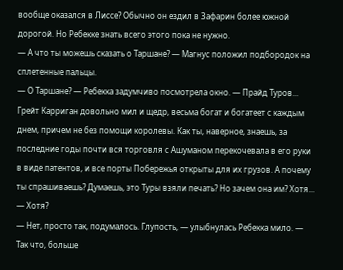вообще оказался в Лиссе? Обычно он ездил в Зафарин более южной дорогой. Но Ребекке знать всего этого пока не нужно.
— А что ты можешь сказать о Таршане? — Магнус положил подбородок на сплетенные пальцы.
— О Таршане? — Ребекка задумчиво посмотрела окно. — Прайд Туров... Грейт Карриган довольно мил и щедр, весьма богат и богатеет с каждым днем, причем не без помощи королевы. Как ты, наверное, знаешь, за последние годы почти вся торговля с Ашуманом перекочевала в его руки в виде патентов, и все порты Побережья открыты для их грузов. А почему ты спрашиваешь? Думаешь, это Туры взяли печать? Но зачем она им? Хотя...
— Хотя?
— Нет, просто так, подумалось. Глупость, — улыбнулась Ребекка мило. — Так что, больше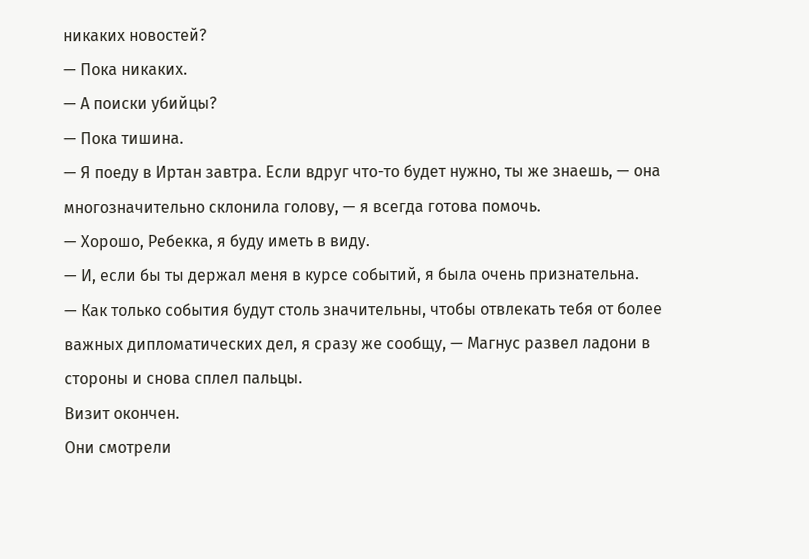никаких новостей?
— Пока никаких.
— А поиски убийцы?
— Пока тишина.
— Я поеду в Иртан завтра. Если вдруг что-то будет нужно, ты же знаешь, — она многозначительно склонила голову, — я всегда готова помочь.
— Хорошо, Ребекка, я буду иметь в виду.
— И, если бы ты держал меня в курсе событий, я была очень признательна.
— Как только события будут столь значительны, чтобы отвлекать тебя от более важных дипломатических дел, я сразу же сообщу, — Магнус развел ладони в стороны и снова сплел пальцы.
Визит окончен.
Они смотрели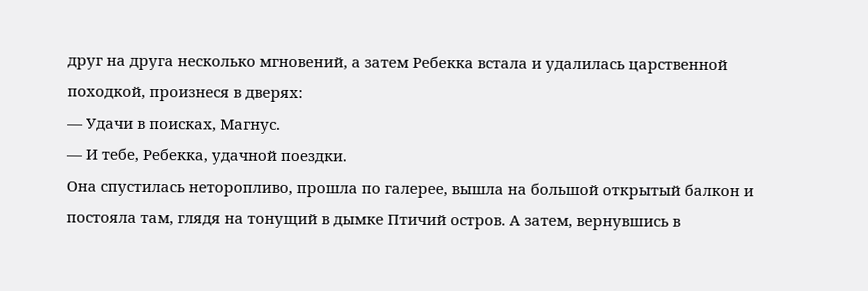друг на друга несколько мгновений, а затем Ребекка встала и удалилась царственной походкой, произнеся в дверях:
— Удачи в поисках, Магнус.
— И тебе, Ребекка, удачной поездки.
Она спустилась неторопливо, прошла по галерее, вышла на большой открытый балкон и постояла там, глядя на тонущий в дымке Птичий остров. А затем, вернувшись в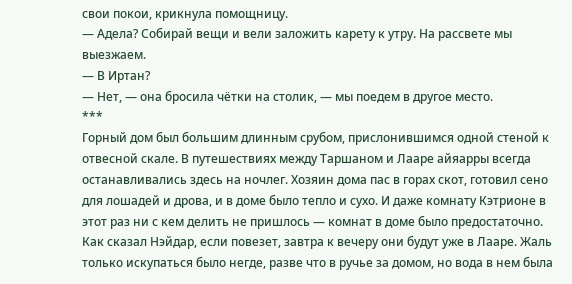свои покои, крикнула помощницу.
— Адела? Собирай вещи и вели заложить карету к утру. На рассвете мы выезжаем.
— В Иртан?
— Нет, — она бросила чётки на столик, — мы поедем в другое место.
***
Горный дом был большим длинным срубом, прислонившимся одной стеной к отвесной скале. В путешествиях между Таршаном и Лааре айяарры всегда останавливались здесь на ночлег. Хозяин дома пас в горах скот, готовил сено для лошадей и дрова, и в доме было тепло и сухо. И даже комнату Кэтрионе в этот раз ни с кем делить не пришлось — комнат в доме было предостаточно.
Как сказал Нэйдар, если повезет, завтра к вечеру они будут уже в Лааре. Жаль только искупаться было негде, разве что в ручье за домом, но вода в нем была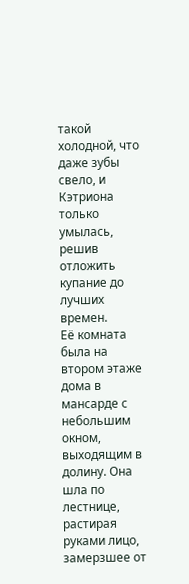такой холодной, что даже зубы свело, и Кэтриона только умылась, решив отложить купание до лучших времен.
Её комната была на втором этаже дома в мансарде с небольшим окном, выходящим в долину. Она шла по лестнице, растирая руками лицо, замерзшее от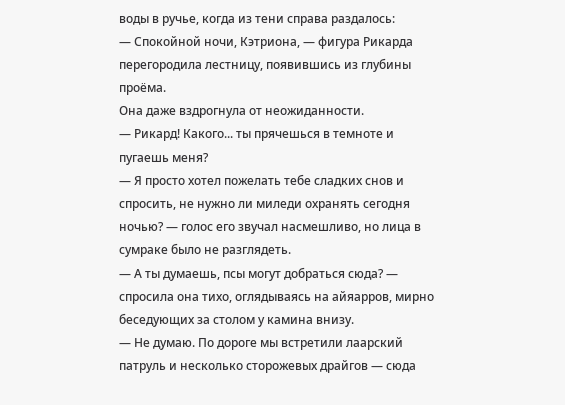воды в ручье, когда из тени справа раздалось:
— Спокойной ночи, Кэтриона, — фигура Рикарда перегородила лестницу, появившись из глубины проёма.
Она даже вздрогнула от неожиданности.
— Рикард! Какого... ты прячешься в темноте и пугаешь меня?
— Я просто хотел пожелать тебе сладких снов и спросить, не нужно ли миледи охранять сегодня ночью? — голос его звучал насмешливо, но лица в сумраке было не разглядеть.
— А ты думаешь, псы могут добраться сюда? — спросила она тихо, оглядываясь на айяарров, мирно беседующих за столом у камина внизу.
— Не думаю. По дороге мы встретили лаарский патруль и несколько сторожевых драйгов — сюда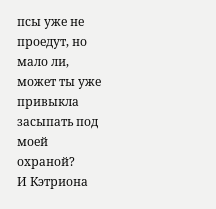псы уже не проедут, но мало ли, может ты уже привыкла засыпать под моей охраной?
И Кэтриона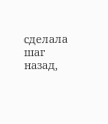сделала шаг назад,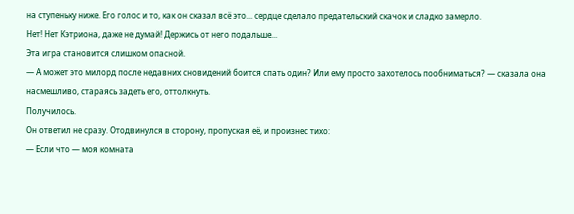на ступеньку ниже. Его голос и то, как он сказал всё это... сердце сделало предательский скачок и сладко замерло.
Нет! Нет Кэтриона, даже не думай! Держись от него подальше...
Эта игра становится слишком опасной.
— А может это милорд после недавних сновидений боится спать один? Или ему просто захотелось пообниматься? — сказала она насмешливо, стараясь задеть его, оттолкнуть.
Получилось.
Он ответил не сразу. Отодвинулся в сторону, пропуская её, и произнес тихо:
— Если что — моя комната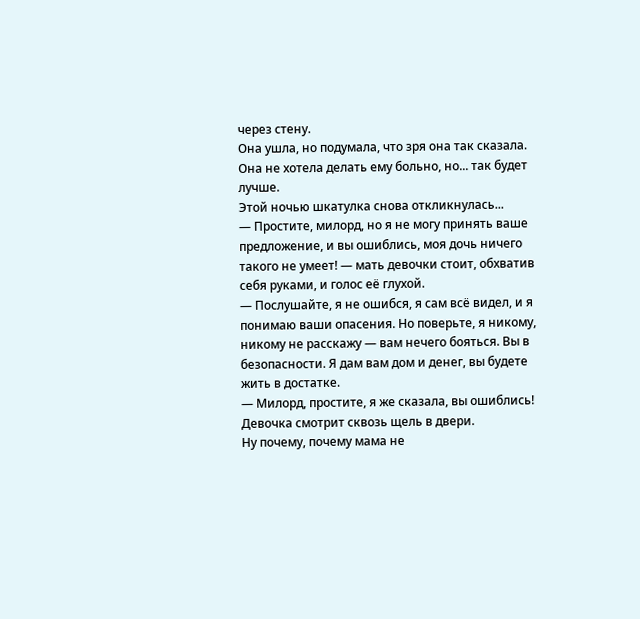через стену.
Она ушла, но подумала, что зря она так сказала. Она не хотела делать ему больно, но... так будет лучше.
Этой ночью шкатулка снова откликнулась...
— Простите, милорд, но я не могу принять ваше предложение, и вы ошиблись, моя дочь ничего такого не умеет! — мать девочки стоит, обхватив себя руками, и голос её глухой.
— Послушайте, я не ошибся, я сам всё видел, и я понимаю ваши опасения. Но поверьте, я никому, никому не расскажу — вам нечего бояться. Вы в безопасности. Я дам вам дом и денег, вы будете жить в достатке.
— Милорд, простите, я же сказала, вы ошиблись!
Девочка смотрит сквозь щель в двери.
Ну почему, почему мама не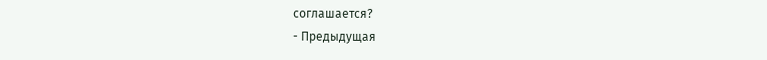соглашается?
- Предыдущая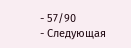- 57/90
- Следующая